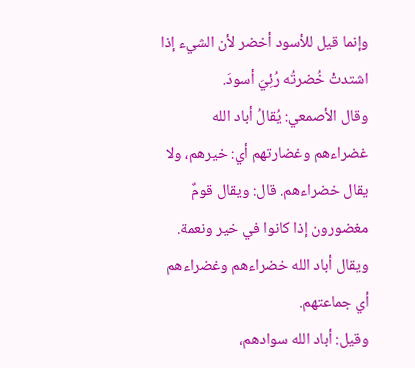وإنما قيل للأسود أخضر لأن الشيء إذا اشتدتْ خُضرتُه رُئِيَ أسودَ.
وقال الأصمعي: يُقالُ أباد الله غضراءهم وغضارتهم أي: خيرهم، ولا يقال خضراءهم. قال: ويقال قومٌ مغضورون إذا كانوا في خير ونعمة.
ويقال أباد الله خضراءهم وغضراءهم أي جماعتهم.
وقيل: أباد الله سوادهم،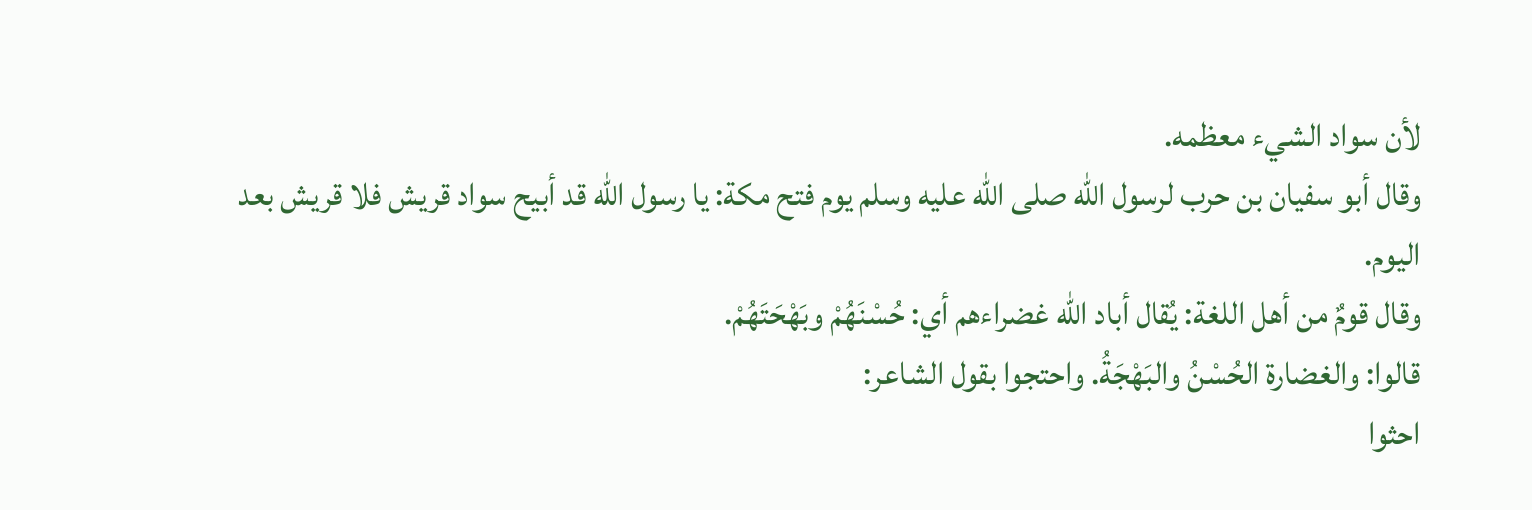لأن سواد الشيء معظمه.
وقال أبو سفيان بن حرب لرسول الله صلى الله عليه وسلم يوم فتح مكة: يا رسول الله قد أبيح سواد قريش فلا قريش بعد اليوم.
وقال قومٌ من أهل اللغة: يُقال أباد الله غضراءهم أي: حُسْنَهُمْ وبَهْحَتَهُمْ.
قالوا: والغضارة الحُسْنُ والبَهْجَةُ. واحتجوا بقول الشاعر:
احثوا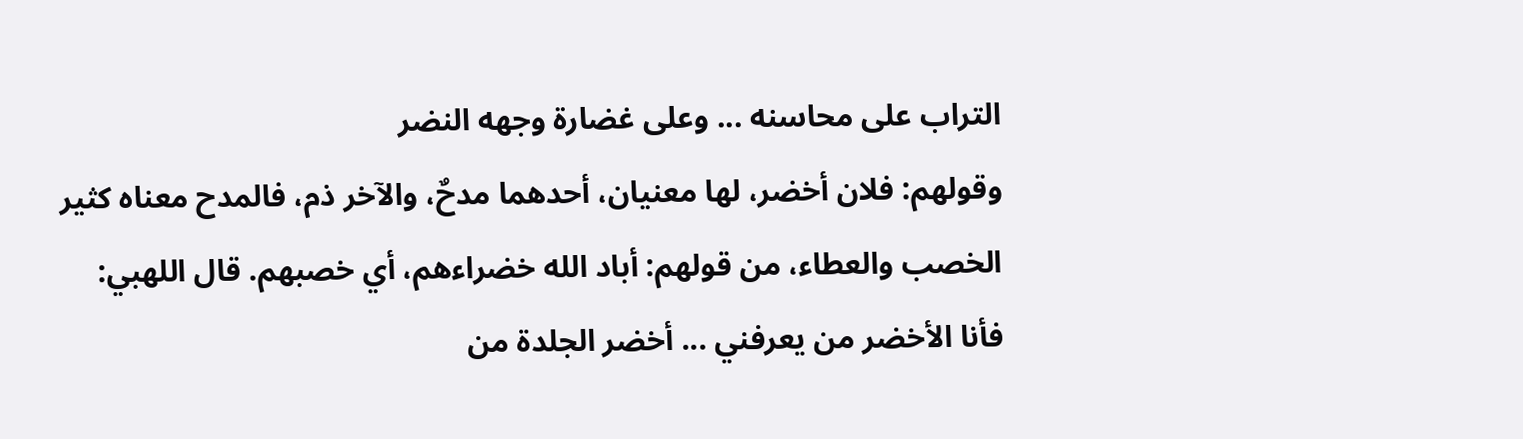التراب على محاسنه ... وعلى غضارة وجهه النضر
وقولهم: فلان أخضر، لها معنيان، أحدهما مدحٌ، والآخر ذم، فالمدح معناه كثير الخصب والعطاء، من قولهم: أباد الله خضراءهم، أي خصبهم. قال اللهبي:
فأنا الأخضر من يعرفني ... أخضر الجلدة من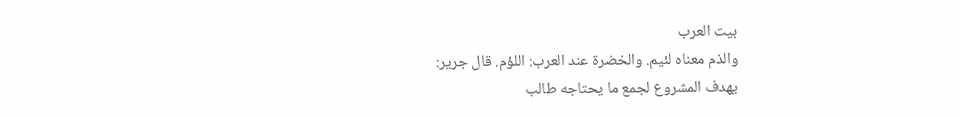بيت العرب
والذم معناه لئيم. والخضرة عند العرب: اللؤم. قال جرير:
يهدف المشروع لجمع ما يحتاجه طالب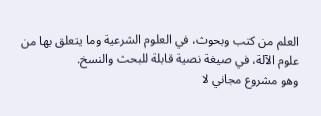العلم من كتب وبحوث، في العلوم الشرعية وما يتعلق بها من علوم الآلة، في صيغة نصية قابلة للبحث والنسخ.
وهو مشروع مجاني لا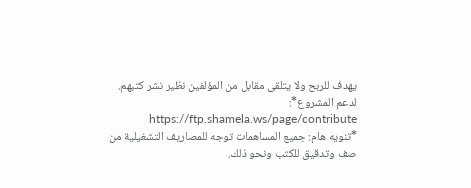يهدف للربح ولا يتلقى مقابل من المؤلفين نظير نشر كتبهم.
لدعم المشروع*: https://ftp.shamela.ws/page/contribute
*تنويه هام: جميع المساهمات توجه للمصاريف التشغيلية من صف وتدقيق للكتب ونحو ذلك.